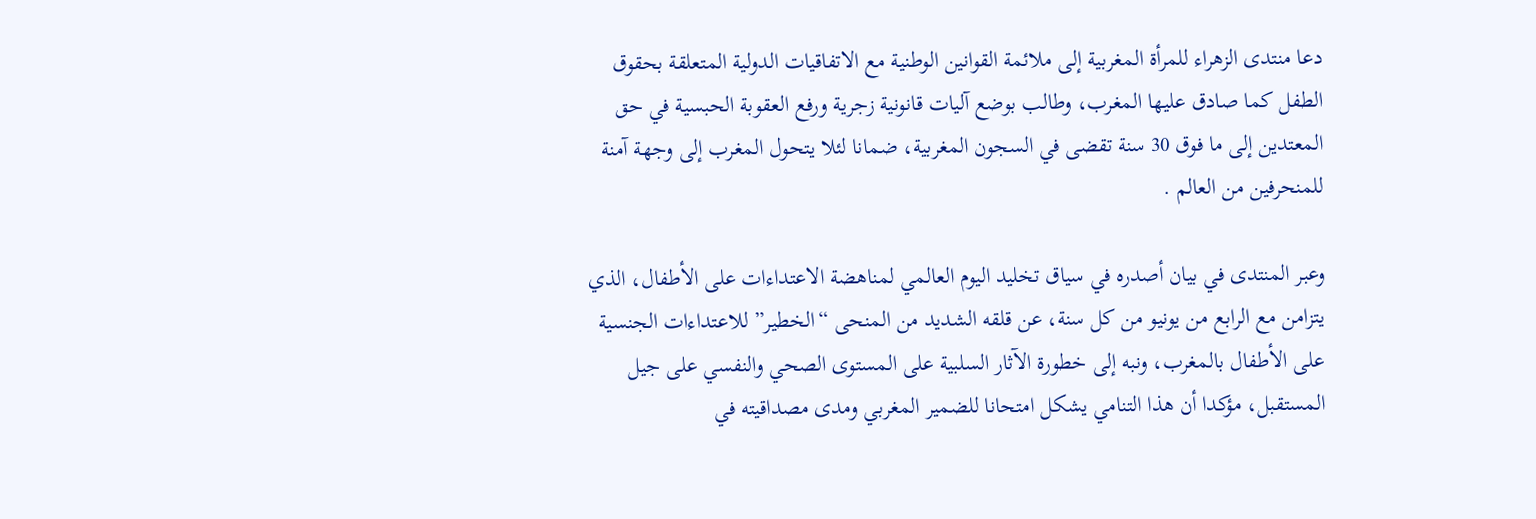دعا منتدى الزهراء للمرأة المغربية إلى ملائمة القوانين الوطنية مع الاتفاقيات الدولية المتعلقة بحقوق الطفل كما صادق عليها المغرب، وطالب بوضع آليات قانونية زجرية ورفع العقوبة الحبسية في حق المعتدين إلى ما فوق 30 سنة تقضى في السجون المغربية، ضمانا لئلا يتحول المغرب إلى وجهة آمنة للمنحرفين من العالم .

وعبر المنتدى في بيان أصدره في سياق تخليد اليوم العالمي لمناهضة الاعتداءات على الأطفال، الذي يتزامن مع الرابع من يونيو من كل سنة، عن قلقه الشديد من المنحى “الخطير” للاعتداءات الجنسية على الأطفال بالمغرب، ونبه إلى خطورة الآثار السلبية على المستوى الصحي والنفسي على جيل المستقبل، مؤكدا أن هذا التنامي يشكل امتحانا للضمير المغربي ومدى مصداقيته في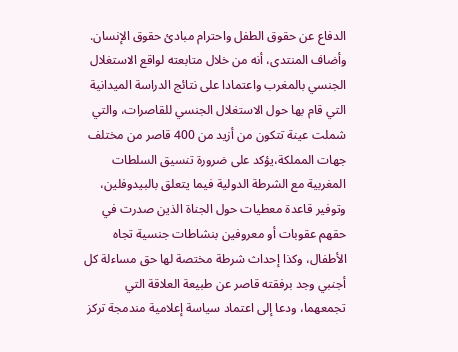الدفاع عن حقوق الطفل واحترام مبادئ حقوق الإنسان. وأضاف المنتدى، أنه من خلال متابعته لواقع الاستغلال الجنسي بالمغرب واعتمادا على نتائج الدراسة الميدانية التي قام بها حول الاستغلال الجنسي للقاصرات، والتي شملت عينة تتكون من أزيد من 400 قاصر من مختلف جهات المملكة،يؤكد على ضرورة تنسيق السلطات المغربية مع الشرطة الدولية فيما يتعلق بالبيدوفلين، وتوفير قاعدة معطيات حول الجناة الذين صدرت في حقهم عقوبات أو معروفين بنشاطات جنسية تجاه الأطفال، وكذا إحداث شرطة مختصة لها حق مساءلة كل أجنبي وجد برفقته قاصر عن طبيعة العلاقة التي تجمعهما، ودعا إلى اعتماد سياسة إعلامية مندمجة تركز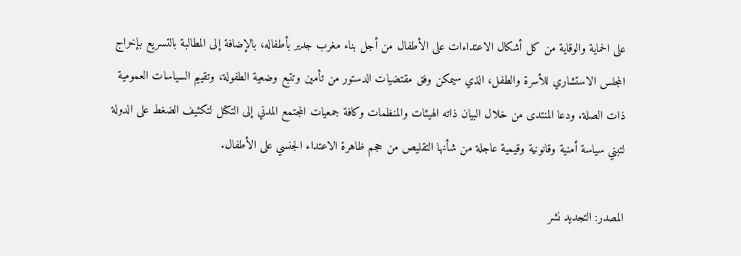على الحماية والوقاية من كل أشكال الاعتداءات على الأطفال من أجل بناء مغرب جدير بأطفاله، بالإضافة إلى المطالبة بالتسريع بإخراج المجلس الاستشاري للأسرة والطفل، الذي سيمكن وفق مقتضيات الدستور من تأمين وتتبع وضعية الطفولة، وتقييم السياسات العمومية ذات الصلة. ودعا المنتدى من خلال البيان ذاته الهيئات والمنظمات وكافة جمعيات المجتمع المدني إلى التكتل لتكثيف الضغط على الدولة لتبني سياسة أمنية وقانونية وقيمية عاجلة من شأنها التقليص من حجم ظاهرة الاعتداء الجنسي على الأطفال.

المصدر: التجديد نشر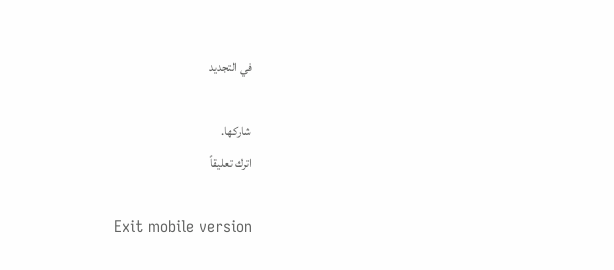في التجديد

شاركها.
اترك تعليقاً

Exit mobile version